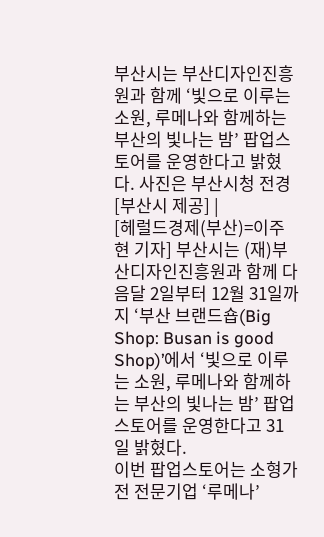부산시는 부산디자인진흥원과 함께 ‘빛으로 이루는 소원, 루메나와 함께하는 부산의 빛나는 밤’ 팝업스토어를 운영한다고 밝혔다. 사진은 부산시청 전경 [부산시 제공] |
[헤럴드경제(부산)=이주현 기자] 부산시는 (재)부산디자인진흥원과 함께 다음달 2일부터 12월 31일까지 ‘부산 브랜드숍(Big Shop: Busan is good Shop)’에서 ‘빛으로 이루는 소원, 루메나와 함께하는 부산의 빛나는 밤’ 팝업스토어를 운영한다고 31일 밝혔다.
이번 팝업스토어는 소형가전 전문기업 ‘루메나’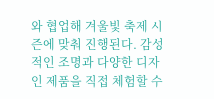와 협업해 겨울빛 축제 시즌에 맞춰 진행된다. 감성적인 조명과 다양한 디자인 제품을 직접 체험할 수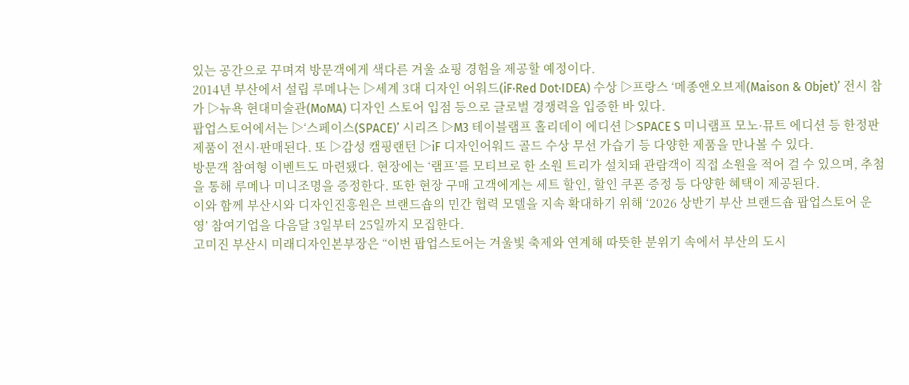있는 공간으로 꾸며져 방문객에게 색다른 겨울 쇼핑 경험을 제공할 예정이다.
2014년 부산에서 설립 루메나는 ▷세계 3대 디자인 어워드(iF·Red Dot·IDEA) 수상 ▷프랑스 ‘메종앤오브제(Maison & Objet)’ 전시 참가 ▷뉴욕 현대미술관(MoMA) 디자인 스토어 입점 등으로 글로벌 경쟁력을 입증한 바 있다.
팝업스토어에서는 ▷‘스페이스(SPACE)’ 시리즈 ▷M3 테이블램프 홀리데이 에디션 ▷SPACE S 미니램프 모노·뮤트 에디션 등 한정판 제품이 전시·판매된다. 또 ▷감성 캠핑랜턴 ▷iF 디자인어워드 골드 수상 무선 가습기 등 다양한 제품을 만나볼 수 있다.
방문객 참여형 이벤트도 마련됐다. 현장에는 ‘램프’를 모티브로 한 소원 트리가 설치돼 관람객이 직접 소원을 적어 걸 수 있으며, 추첨을 통해 루메나 미니조명을 증정한다. 또한 현장 구매 고객에게는 세트 할인, 할인 쿠폰 증정 등 다양한 혜택이 제공된다.
이와 함께 부산시와 디자인진흥원은 브랜드숍의 민간 협력 모델을 지속 확대하기 위해 ‘2026 상반기 부산 브랜드숍 팝업스토어 운영’ 참여기업을 다음달 3일부터 25일까지 모집한다.
고미진 부산시 미래디자인본부장은 “이번 팝업스토어는 겨울빛 축제와 연계해 따뜻한 분위기 속에서 부산의 도시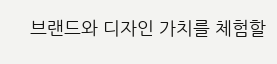브랜드와 디자인 가치를 체험할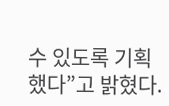수 있도록 기획했다”고 밝혔다.